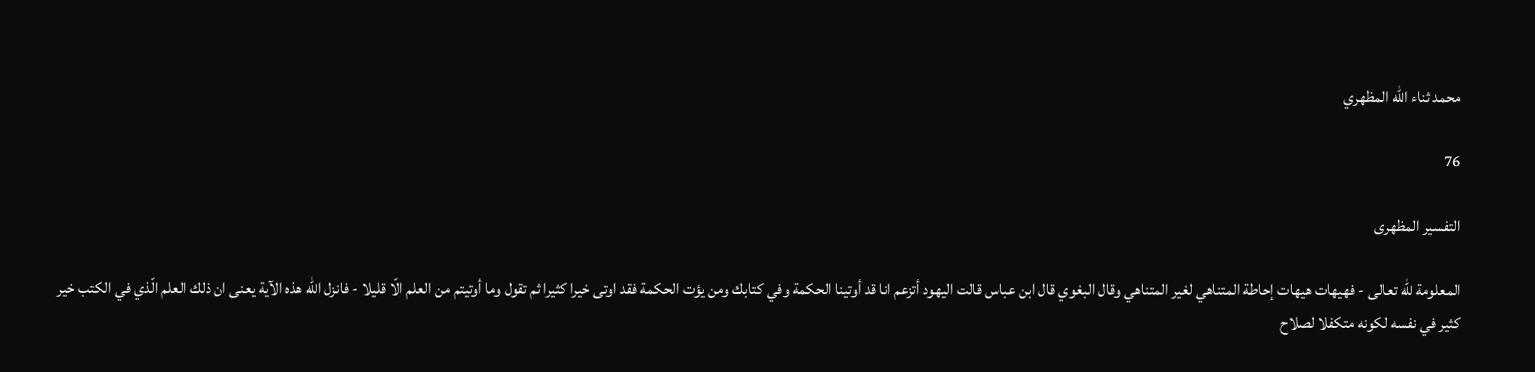محمد ثناء الله المظهري

76

التفسير المظهرى

المعلومة للّه تعالى - فهيهات هيهات إحاطة المتناهي لغير المتناهي وقال البغوي قال ابن عباس قالت اليهود أتزعم انا قد أوتينا الحكمة وفي كتابك ومن يؤت الحكمة فقد اوتى خيرا كثيرا ثم تقول وما أوتيتم من العلم الّا قليلا - فانزل اللّه هذه الآية يعنى ان ذلك العلم الّذي في الكتب خير كثير في نفسه لكونه متكفلا لصلاح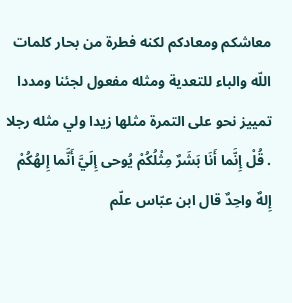معاشكم ومعادكم لكنه فطرة من بحار كلمات اللّه والباء للتعدية ومثله مفعول لجئنا ومددا تمييز نحو على التمرة مثلها زيدا ولي مثله رجلا . قُلْ إِنَّما أَنَا بَشَرٌ مِثْلُكُمْ يُوحى إِلَيَّ أَنَّما إِلهُكُمْ إِلهٌ واحِدٌ قال ابن عبّاس علّم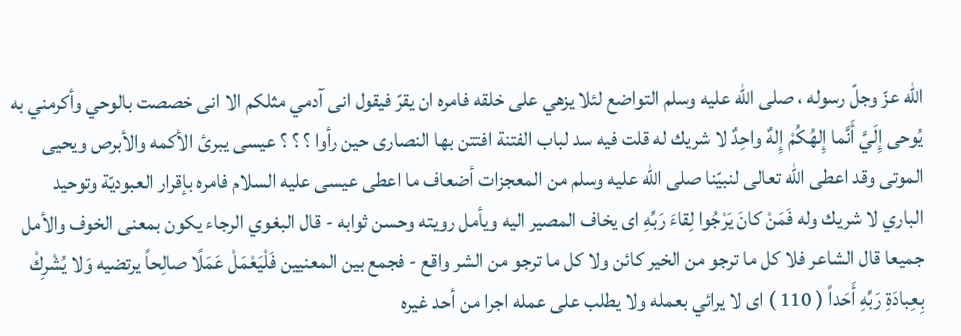اللّه عزّ وجلّ رسوله ، صلى اللّه عليه وسلم التواضع لئلا يزهي على خلقه فامره ان يقرّ فيقول انى آدمي مثلكم الا انى خصصت بالوحي وأكرمني به يُوحى إِلَيَّ أَنَّما إِلهُكُمْ إِلهٌ واحِدٌ لا شريك له قلت فيه سد لباب الفتنة افتتن بها النصارى حين رأوا ؟ ؟ ؟ عيسى يبرئ الأكمه والأبرص ويحيى الموتى وقد اعطى اللّه تعالى لنبيّنا صلى اللّه عليه وسلم من المعجزات أضعاف ما اعطى عيسى عليه السلام فامره بإقرار العبوديّة وتوحيد الباري لا شريك وله فَمَنْ كانَ يَرْجُوا لِقاءَ رَبِّهِ اى يخاف المصير اليه ويأمل رويته وحسن ثوابه - قال البغوي الرجاء يكون بمعنى الخوف والأمل جميعا قال الشاعر فلا كل ما ترجو من الخير كائن ولا كل ما ترجو من الشر واقع - فجمع بين المعنيين فَلْيَعْمَلْ عَمَلًا صالِحاً يرتضيه وَلا يُشْرِكْ بِعِبادَةِ رَبِّهِ أَحَداً ( 110 ) اى لا يرائي بعمله ولا يطلب على عمله اجرا من أحد غيره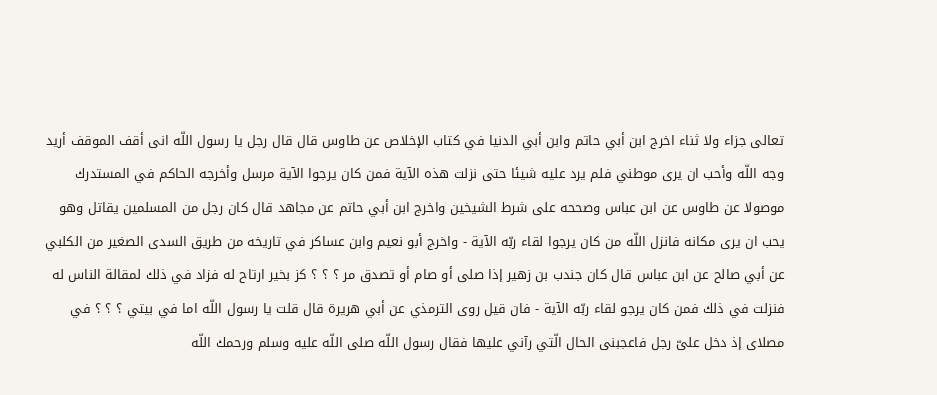تعالى جزاء ولا ثناء اخرج ابن أبي حاتم وابن أبي الدنيا في كتاب الإخلاص عن طاوس قال قال رجل يا رسول اللّه انى أقف الموقف أريد وجه اللّه وأحب ان يرى موطني فلم يرد عليه شيئا حتى نزلت هذه الآية فمن كان يرجوا الآية مرسل وأخرجه الحاكم في المستدرك موصولا عن طاوس عن ابن عباس وصححه على شرط الشيخين واخرج ابن أبي حاتم عن مجاهد قال كان رجل من المسلمين يقاتل وهو يحب ان يرى مكانه فانزل اللّه من كان يرجوا لقاء ربّه الآية - واخرج أبو نعيم وابن عساكر في تاريخه من طريق السدى الصغير من الكلبي عن أبي صالح عن ابن عباس قال كان جندب بن زهير إذا صلى أو صام أو تصدق مر ؟ ؟ ؟ كز بخير ارتاح له فزاد في ذلك لمقالة الناس له فنزلت في ذلك فمن كان يرجو لقاء ربّه الآية - فان قيل روى الترمذي عن أبي هريرة قال قلت يا رسول اللّه اما في بيتي ؟ ؟ ؟ في مصلاى إذ دخل علىّ رجل فاعجبنى الحال الّتي رآني عليها فقال رسول اللّه صلى اللّه عليه وسلم ورحمك اللّه